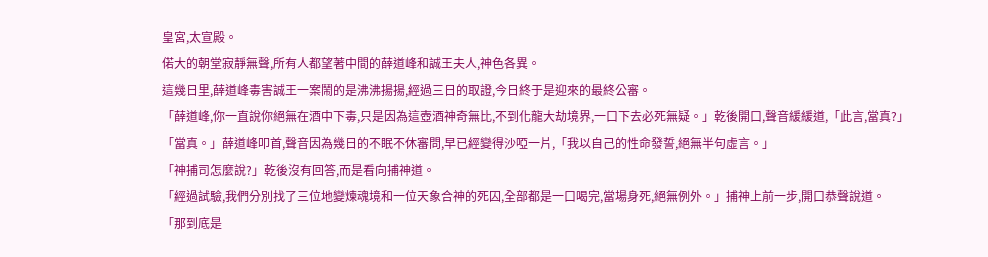皇宮,太宣殿。
偌大的朝堂寂靜無聲,所有人都望著中間的薛道峰和誠王夫人,神色各異。
這幾日里,薛道峰毒害誠王一案鬧的是沸沸揚揚,經過三日的取證,今日終于是迎來的最終公審。
「薛道峰,你一直說你絕無在酒中下毒,只是因為這壺酒神奇無比,不到化龍大劫境界,一口下去必死無疑。」乾後開口,聲音緩緩道,「此言,當真?」
「當真。」薛道峰叩首,聲音因為幾日的不眠不休審問,早已經變得沙啞一片,「我以自己的性命發誓,絕無半句虛言。」
「神捕司怎麼說?」乾後沒有回答,而是看向捕神道。
「經過試驗,我們分別找了三位地變煉魂境和一位天象合神的死囚,全部都是一口喝完,當場身死,絕無例外。」捕神上前一步,開口恭聲說道。
「那到底是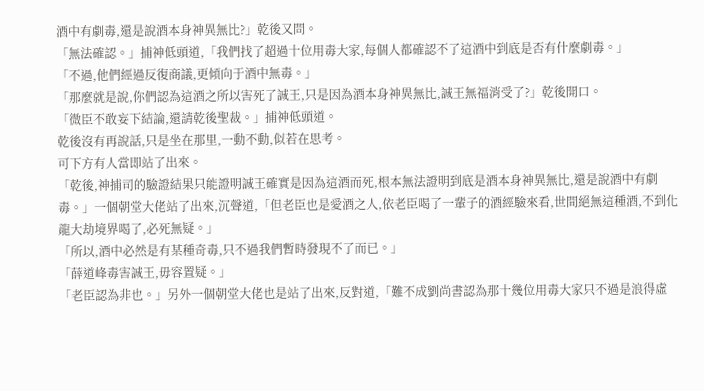酒中有劇毒,還是說酒本身神異無比?」乾後又問。
「無法確認。」捕神低頭道,「我們找了超過十位用毒大家,每個人都確認不了這酒中到底是否有什麼劇毒。」
「不過,他們經過反復商議,更傾向于酒中無毒。」
「那麼就是說,你們認為這酒之所以害死了誠王,只是因為酒本身神異無比,誠王無福消受了?」乾後開口。
「微臣不敢妄下結論,還請乾後聖裁。」捕神低頭道。
乾後沒有再說話,只是坐在那里,一動不動,似若在思考。
可下方有人當即站了出來。
「乾後,神捕司的驗證結果只能證明誠王確實是因為這酒而死,根本無法證明到底是酒本身神異無比,還是說酒中有劇毒。」一個朝堂大佬站了出來,沉聲道,「但老臣也是愛酒之人,依老臣喝了一輩子的酒經驗來看,世間絕無這種酒,不到化龍大劫境界喝了,必死無疑。」
「所以,酒中必然是有某種奇毒,只不過我們暫時發現不了而已。」
「薛道峰毒害誠王,毋容置疑。」
「老臣認為非也。」另外一個朝堂大佬也是站了出來,反對道,「難不成劉尚書認為那十幾位用毒大家只不過是浪得虛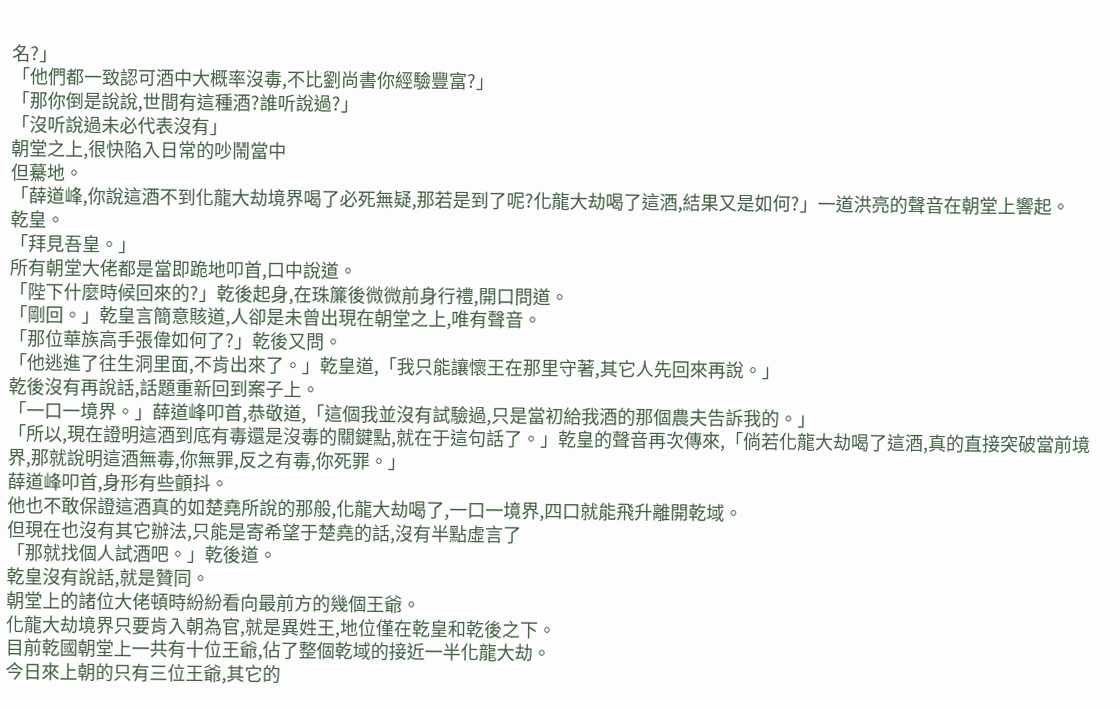名?」
「他們都一致認可酒中大概率沒毒,不比劉尚書你經驗豐富?」
「那你倒是說說,世間有這種酒?誰听說過?」
「沒听說過未必代表沒有」
朝堂之上,很快陷入日常的吵鬧當中
但驀地。
「薛道峰,你說這酒不到化龍大劫境界喝了必死無疑,那若是到了呢?化龍大劫喝了這酒,結果又是如何?」一道洪亮的聲音在朝堂上響起。
乾皇。
「拜見吾皇。」
所有朝堂大佬都是當即跪地叩首,口中說道。
「陛下什麼時候回來的?」乾後起身,在珠簾後微微前身行禮,開口問道。
「剛回。」乾皇言簡意賅道,人卻是未曾出現在朝堂之上,唯有聲音。
「那位華族高手張偉如何了?」乾後又問。
「他逃進了往生洞里面,不肯出來了。」乾皇道,「我只能讓懷王在那里守著,其它人先回來再說。」
乾後沒有再說話,話題重新回到案子上。
「一口一境界。」薛道峰叩首,恭敬道,「這個我並沒有試驗過,只是當初給我酒的那個農夫告訴我的。」
「所以,現在證明這酒到底有毒還是沒毒的關鍵點,就在于這句話了。」乾皇的聲音再次傳來,「倘若化龍大劫喝了這酒,真的直接突破當前境界,那就說明這酒無毒,你無罪,反之有毒,你死罪。」
薛道峰叩首,身形有些顫抖。
他也不敢保證這酒真的如楚堯所說的那般,化龍大劫喝了,一口一境界,四口就能飛升離開乾域。
但現在也沒有其它辦法,只能是寄希望于楚堯的話,沒有半點虛言了
「那就找個人試酒吧。」乾後道。
乾皇沒有說話,就是贊同。
朝堂上的諸位大佬頓時紛紛看向最前方的幾個王爺。
化龍大劫境界只要肯入朝為官,就是異姓王,地位僅在乾皇和乾後之下。
目前乾國朝堂上一共有十位王爺,佔了整個乾域的接近一半化龍大劫。
今日來上朝的只有三位王爺,其它的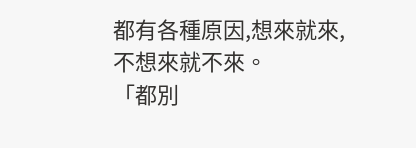都有各種原因,想來就來,不想來就不來。
「都別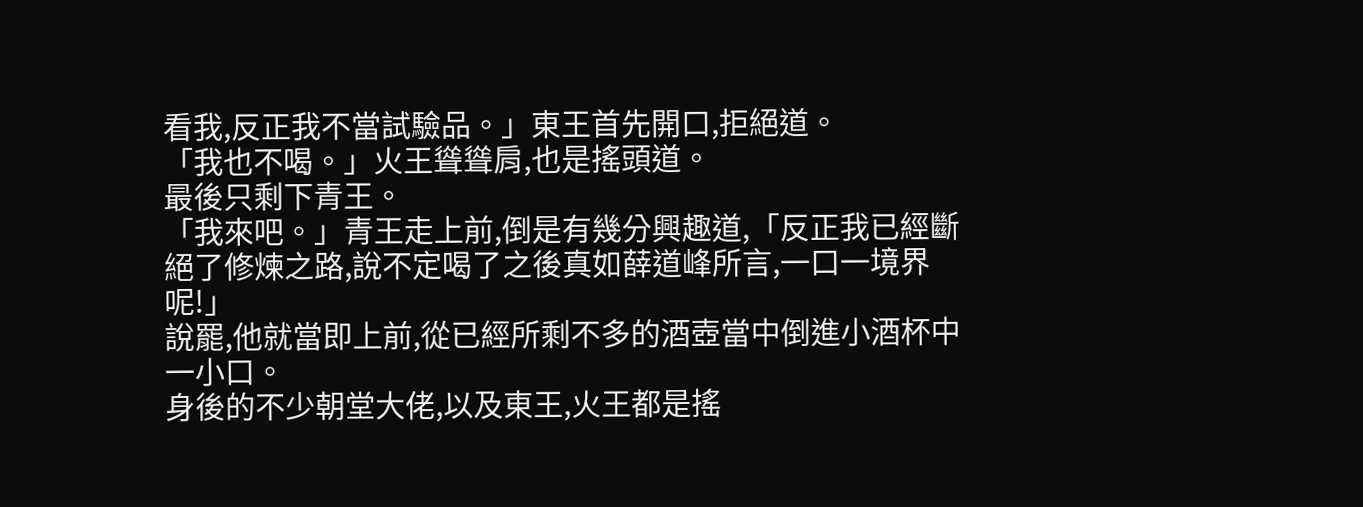看我,反正我不當試驗品。」東王首先開口,拒絕道。
「我也不喝。」火王聳聳肩,也是搖頭道。
最後只剩下青王。
「我來吧。」青王走上前,倒是有幾分興趣道,「反正我已經斷絕了修煉之路,說不定喝了之後真如薛道峰所言,一口一境界呢!」
說罷,他就當即上前,從已經所剩不多的酒壺當中倒進小酒杯中一小口。
身後的不少朝堂大佬,以及東王,火王都是搖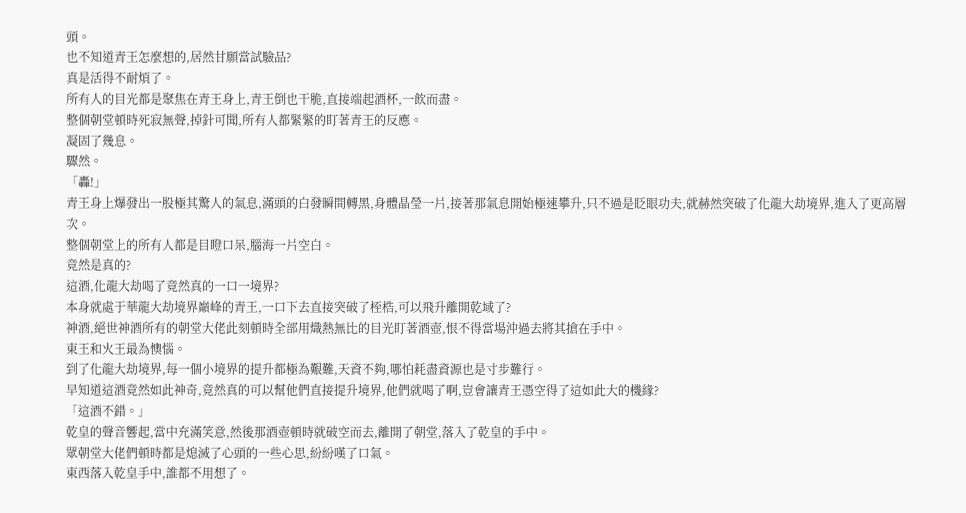頭。
也不知道青王怎麼想的,居然甘願當試驗品?
真是活得不耐煩了。
所有人的目光都是聚焦在青王身上,青王倒也干脆,直接端起酒杯,一飲而盡。
整個朝堂頓時死寂無聲,掉針可聞,所有人都緊緊的盯著青王的反應。
凝固了幾息。
驟然。
「轟!」
青王身上爆發出一股極其驚人的氣息,滿頭的白發瞬間轉黑,身體晶瑩一片,接著那氣息開始極速攀升,只不過是眨眼功夫,就赫然突破了化龍大劫境界,進入了更高層次。
整個朝堂上的所有人都是目瞪口呆,腦海一片空白。
竟然是真的?
這酒,化龍大劫喝了竟然真的一口一境界?
本身就處于華龍大劫境界巔峰的青王,一口下去直接突破了桎梏,可以飛升離開乾域了?
神酒,絕世神酒所有的朝堂大佬此刻頓時全部用熾熱無比的目光盯著酒壺,恨不得當場沖過去將其搶在手中。
東王和火王最為懊惱。
到了化龍大劫境界,每一個小境界的提升都極為艱難,天資不夠,哪怕耗盡資源也是寸步難行。
早知道這酒竟然如此神奇,竟然真的可以幫他們直接提升境界,他們就喝了啊,豈會讓青王憑空得了這如此大的機緣?
「這酒不錯。」
乾皇的聲音響起,當中充滿笑意,然後那酒壺頓時就破空而去,離開了朝堂,落入了乾皇的手中。
眾朝堂大佬們頓時都是熄滅了心頭的一些心思,紛紛嘆了口氣。
東西落入乾皇手中,誰都不用想了。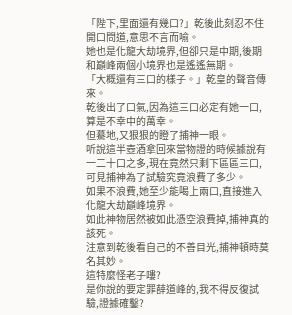「陛下,里面還有幾口?」乾後此刻忍不住開口問道,意思不言而喻。
她也是化龍大劫境界,但卻只是中期,後期和巔峰兩個小境界也是遙遙無期。
「大概還有三口的樣子。」乾皇的聲音傳來。
乾後出了口氣,因為這三口必定有她一口,算是不幸中的萬幸。
但驀地,又狠狠的瞪了捕神一眼。
听說這半壺酒拿回來當物證的時候據說有一二十口之多,現在竟然只剩下區區三口,可見捕神為了試驗究竟浪費了多少。
如果不浪費,她至少能喝上兩口,直接進入化龍大劫巔峰境界。
如此神物居然被如此憑空浪費掉,捕神真的該死。
注意到乾後看自己的不善目光,捕神頓時莫名其妙。
這特麼怪老子嘍?
是你說的要定罪薛道峰的,我不得反復試驗,證據確鑿?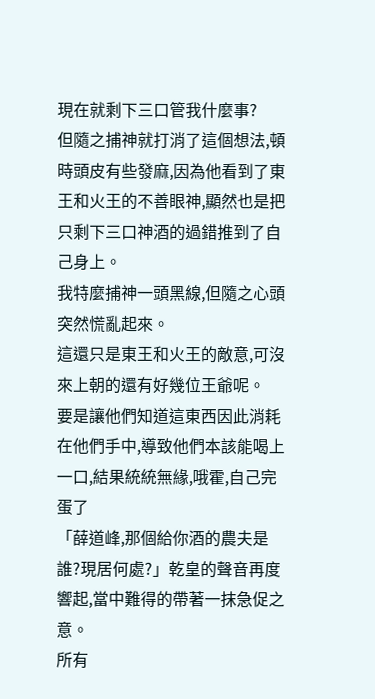現在就剩下三口管我什麼事?
但隨之捕神就打消了這個想法,頓時頭皮有些發麻,因為他看到了東王和火王的不善眼神,顯然也是把只剩下三口神酒的過錯推到了自己身上。
我特麼捕神一頭黑線,但隨之心頭突然慌亂起來。
這還只是東王和火王的敵意,可沒來上朝的還有好幾位王爺呢。
要是讓他們知道這東西因此消耗在他們手中,導致他們本該能喝上一口,結果統統無緣,哦霍,自己完蛋了
「薛道峰,那個給你酒的農夫是誰?現居何處?」乾皇的聲音再度響起,當中難得的帶著一抹急促之意。
所有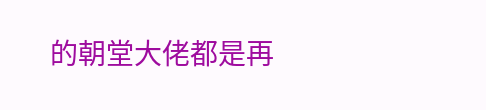的朝堂大佬都是再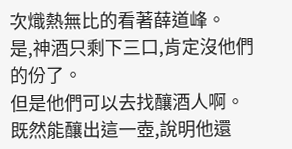次熾熱無比的看著薛道峰。
是,神酒只剩下三口,肯定沒他們的份了。
但是他們可以去找釀酒人啊。
既然能釀出這一壺,說明他還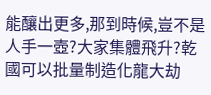能釀出更多,那到時候,豈不是人手一壺?大家集體飛升?乾國可以批量制造化龍大劫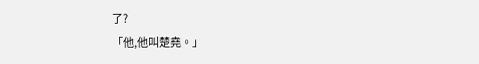了?
「他,他叫楚堯。」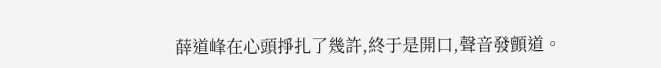薛道峰在心頭掙扎了幾許,終于是開口,聲音發顫道。